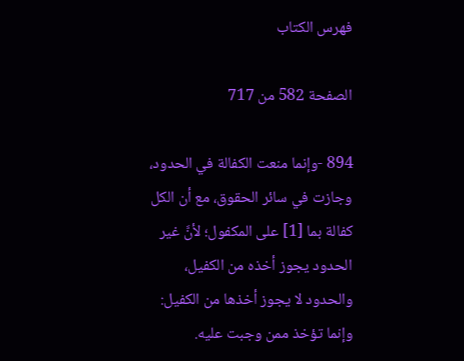فهرس الكتاب

الصفحة 582 من 717

894 -وإنما منعت الكفالة في الحدود، وجازت في سائر الحقوق، مع أن الكل كفالة بما [1] على المكفول؛ لأنَّ غير الحدود يجوز أخذه من الكفيل، والحدود لا يجوز أخذها من الكفيل: وإنما تؤخذ ممن وجبت عليه.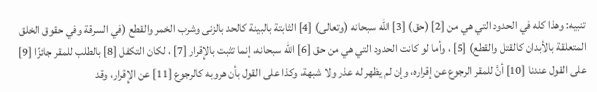تنبيه: وهذا كله في الحدود التي هي من [2] (حق) [3] الله سبحانه (وتعالى) [4] الثابتة بالبينة كالحد بالزنى وشرب الخمر والقطع (في السرقة وفي حقوق الخلق المتعلقة بالأبدان كالقتل والقطع) [5] ، وأما لو كانت الحدود التي هي من حق [6] الله سبحانه، إنما تثبت بالإِقرار [7] ، لكان التكفل [8] بالطلب للمقر جائزًا [9] على القول عندنا [10] أنَّ للمقر الرجوع عن إقراره، وإن لم يظهر له عذر ولا شبهة، وكذا على القول بأن هروبه كالرجوع [11] عن الإِقرار، وقد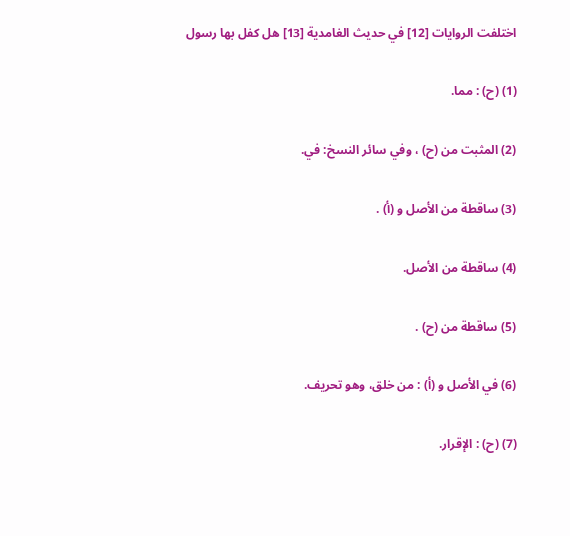اختلفت الروايات [12] في حديث الغامدية [13] هل كفل بها رسول

(1) (ح) : مما.

(2) المثبت من (ح) ، وفي سائر النسخ: في.

(3) ساقطة من الأصل و (أ) .

(4) ساقطة من الأصل.

(5) ساقطة من (ح) .

(6) في الأصل و (أ) : من خلق، وهو تحريف.

(7) (ح) : الإقرار.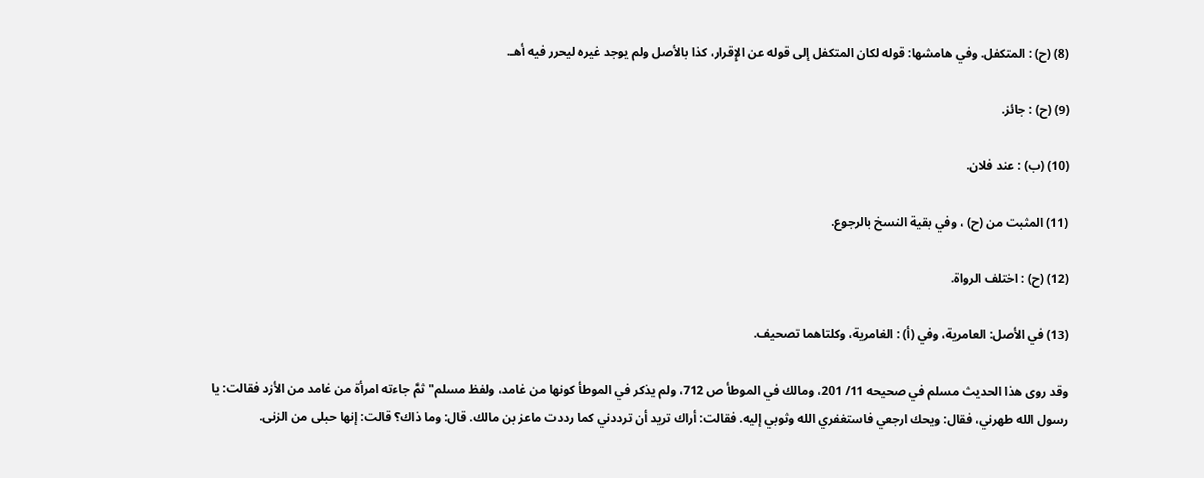(8) (ح) : المتكفل. وفي هامشها: قوله لكان المتكفل إلى قوله عن الإِقرار، كذا بالأصل ولم يوجد غيره ليحرر فيه أهـ.

(9) (ح) : جائز.

(10) (ب) : عند فلان.

(11) المثبت من (ح) ، وفي بقية النسخ بالرجوع.

(12) (ح) : اختلف الرواة.

(13) في الأصل: العامرية، وفي (أ) : الغامرية، وكلتاهما تصحيف.

وقد روى هذا الحديث مسلم في صحيحه 11/ 201، ومالك في الموطأ ص 712، ولم يذكر في الموطأ كونها من غامد، ولفظ مسلم"ثمَّ جاءته امرأة من غامد من الأزد فقالت: يا رسول الله طهرني، فقال: ويحك ارجعي فاستغفري الله وثوبي إليه. فقالت: أراك تريد أن ترددني كما رددت ماعز بن مالك. قال: وما ذاك؟ قالت: إنها حبلى من الزنى.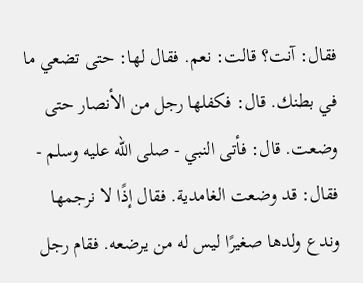فقال: آنت؟ قالت: نعم. فقال لها: حتى تضعي ما في بطنك. قال: فكفلها رجل من الأنصار حتى وضعت. قال: فأتى النبي - صلى الله عليه وسلم - فقال: قد وضعت الغامدية. فقال إذًا لا نرجمها وندع ولدها صغيرًا ليس له من يرضعه. فقام رجل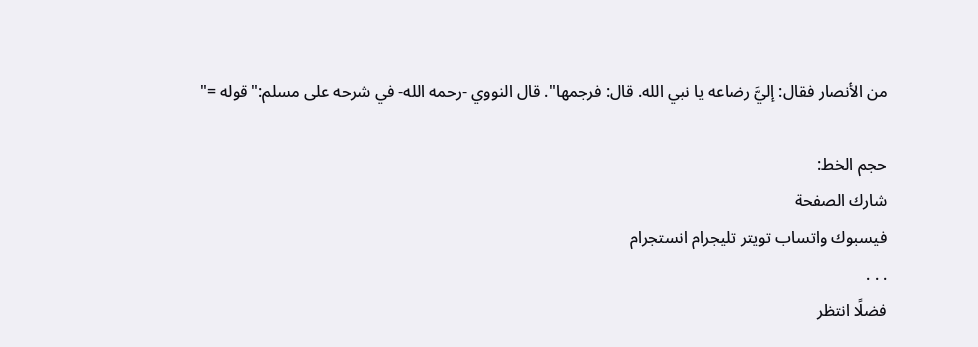من الأنصار فقال: إليَّ رضاعه يا نبي الله. قال: فرجمها". قال النووي -رحمه الله- في شرحه على مسلم:"قوله ="

حجم الخط:
شارك الصفحة
فيسبوك واتساب تويتر تليجرام انستجرام
. . .
فضلًا انتظر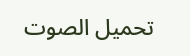تحميل الصوت